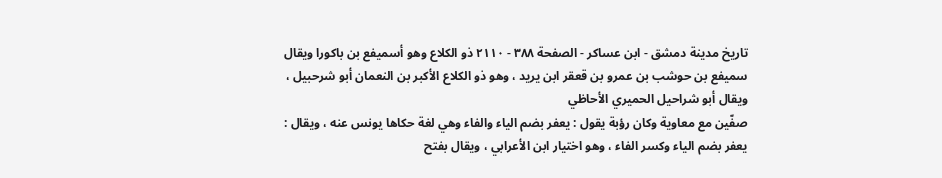تاريخ مدينة دمشق - ابن عساكر - الصفحة ٣٨٨ - ٢١١٠ ذو الكلاع وهو أسميفع بن باكورا ويقال سميفع بن حوشب بن عمرو بن قعقر ابن يريد ، وهو ذو الكلاع الأكبر بن النعمان أبو شرحبيل ، ويقال أبو شراحيل الحميري الأحاظي
صفّين مع معاوية وكان رؤبة يقول : يعفر بضم الياء والفاء وهي لغة حكاها يونس عنه ، ويقال : يعفر بضم الياء وكسر الفاء ، وهو اختيار ابن الأعرابي ، ويقال بفتح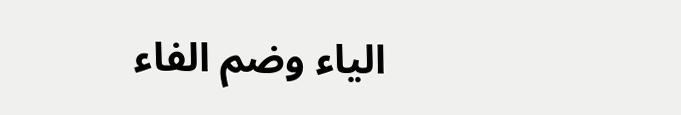الياء وضم الفاء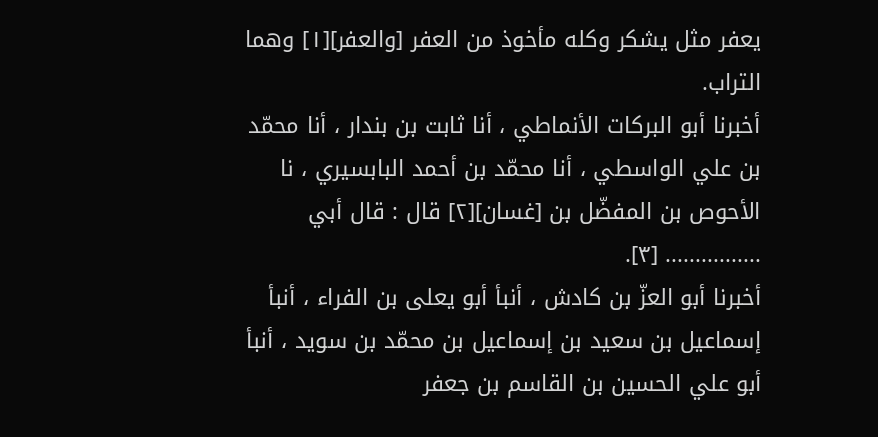يعفر مثل يشكر وكله مأخوذ من العفر [والعفر][١] وهما التراب.
أخبرنا أبو البركات الأنماطي ، أنا ثابت بن بندار ، أنا محمّد بن علي الواسطي ، أنا محمّد بن أحمد البابسيري ، نا الأحوص بن المفضّل بن [غسان][٢] قال : قال أبي ................ [٣].
أخبرنا أبو العزّ بن كادش ، أنبأ أبو يعلى بن الفراء ، أنبأ إسماعيل بن سعيد بن إسماعيل بن محمّد بن سويد ، أنبأ أبو علي الحسين بن القاسم بن جعفر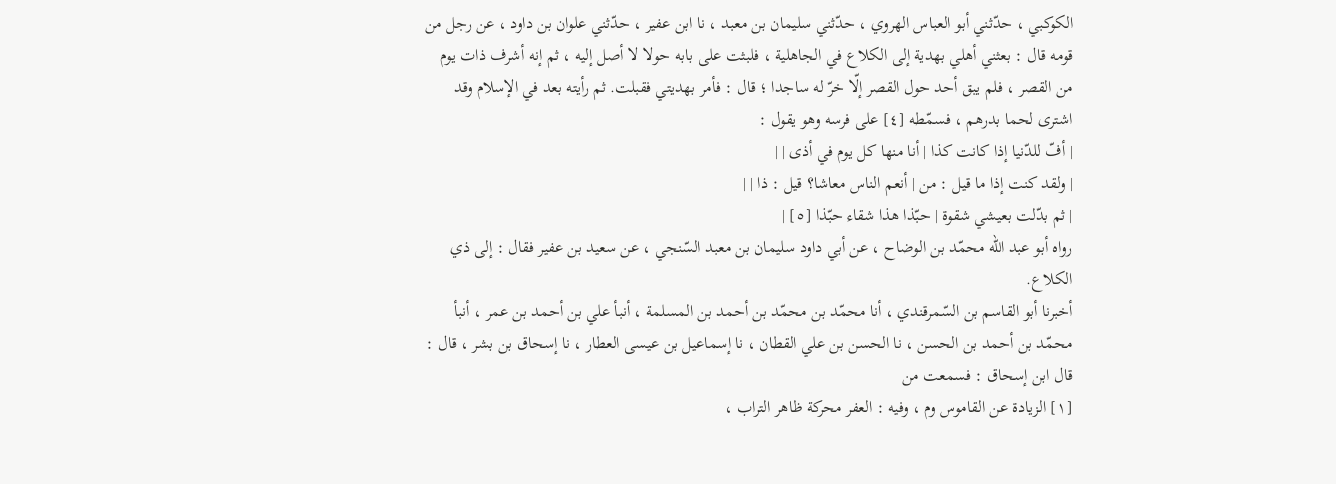الكوكبي ، حدّثني أبو العباس الهروي ، حدّثني سليمان بن معبد ، نا ابن عفير ، حدّثني علوان بن داود ، عن رجل من قومه قال : بعثني أهلي بهدية إلى الكلاع في الجاهلية ، فلبثت على بابه حولا لا أصل إليه ، ثم إنه أشرف ذات يوم من القصر ، فلم يبق أحد حول القصر إلّا خرّ له ساجدا ؛ قال : فأمر بهديتي فقبلت. ثم رأيته بعد في الإسلام وقد اشترى لحما بدرهم ، فسمّطه [٤] على فرسه وهو يقول :
| أفّ للدّنيا إذا كانت كذا | أنا منها كل يوم في أذى | |
| ولقد كنت إذا ما قيل : من | أنعم الناس معاشا؟ قيل : ذا | |
| ثم بدّلت بعيشي شقوة | حبّذا هذا شقاء حبّذا [٥] |
رواه أبو عبد الله محمّد بن الوضاح ، عن أبي داود سليمان بن معبد السّنجي ، عن سعيد بن عفير فقال : إلى ذي الكلاع.
أخبرنا أبو القاسم بن السّمرقندي ، أنا محمّد بن محمّد بن أحمد بن المسلمة ، أنبأ علي بن أحمد بن عمر ، أنبأ محمّد بن أحمد بن الحسن ، نا الحسن بن علي القطان ، نا إسماعيل بن عيسى العطار ، نا إسحاق بن بشر ، قال : قال ابن إسحاق : فسمعت من
[١] الزيادة عن القاموس وم ، وفيه : العفر محركة ظاهر التراب ،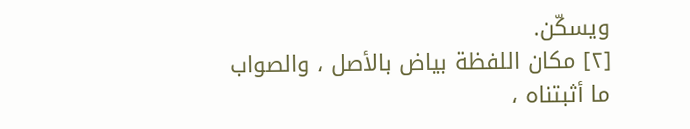ويسكّن.
[٢] مكان اللفظة بياض بالأصل ، والصواب ما أثبتناه ،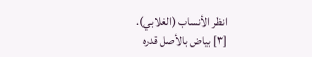انظر الأنساب (الغلابي).
[٣] بياض بالأصل قدره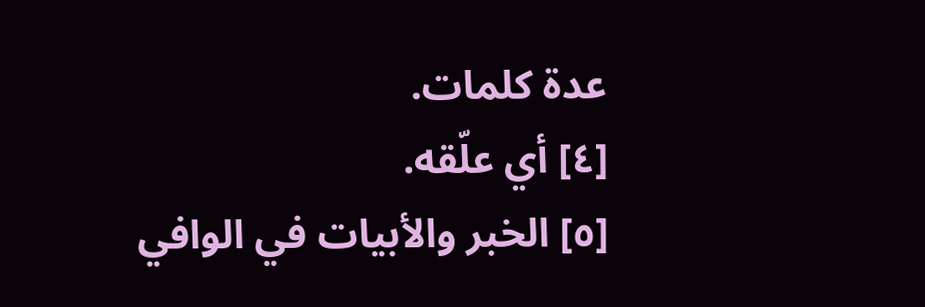عدة كلمات.
[٤] أي علّقه.
[٥] الخبر والأبيات في الوافي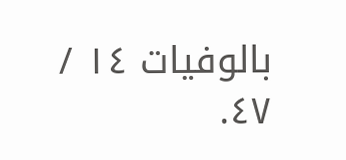بالوفيات ١٤ / ٤٧.